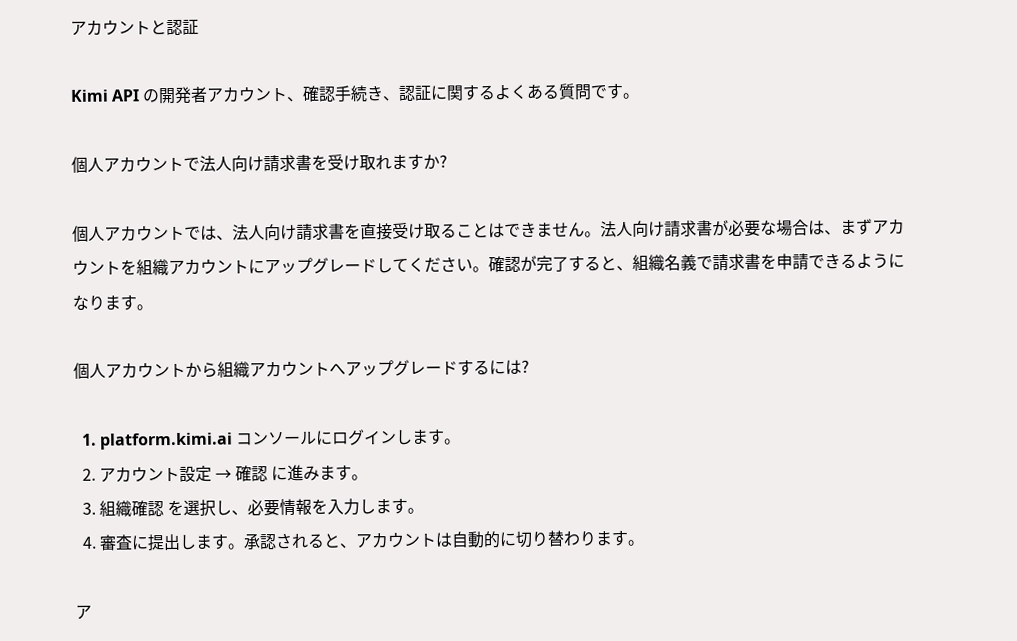アカウントと認証

Kimi API の開発者アカウント、確認手続き、認証に関するよくある質問です。

個人アカウントで法人向け請求書を受け取れますか?

個人アカウントでは、法人向け請求書を直接受け取ることはできません。法人向け請求書が必要な場合は、まずアカウントを組織アカウントにアップグレードしてください。確認が完了すると、組織名義で請求書を申請できるようになります。

個人アカウントから組織アカウントへアップグレードするには?

  1. platform.kimi.ai コンソールにログインします。
  2. アカウント設定 → 確認 に進みます。
  3. 組織確認 を選択し、必要情報を入力します。
  4. 審査に提出します。承認されると、アカウントは自動的に切り替わります。

ア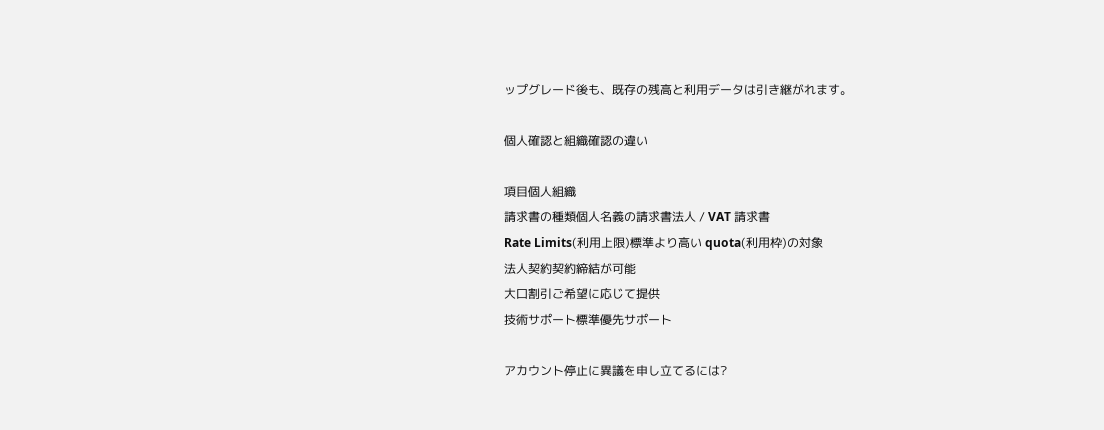ップグレード後も、既存の残高と利用データは引き継がれます。

個人確認と組織確認の違い

項目個人組織
請求書の種類個人名義の請求書法人 / VAT 請求書
Rate Limits(利用上限)標準より高い quota(利用枠)の対象
法人契約契約締結が可能
大口割引ご希望に応じて提供
技術サポート標準優先サポート

アカウント停止に異議を申し立てるには?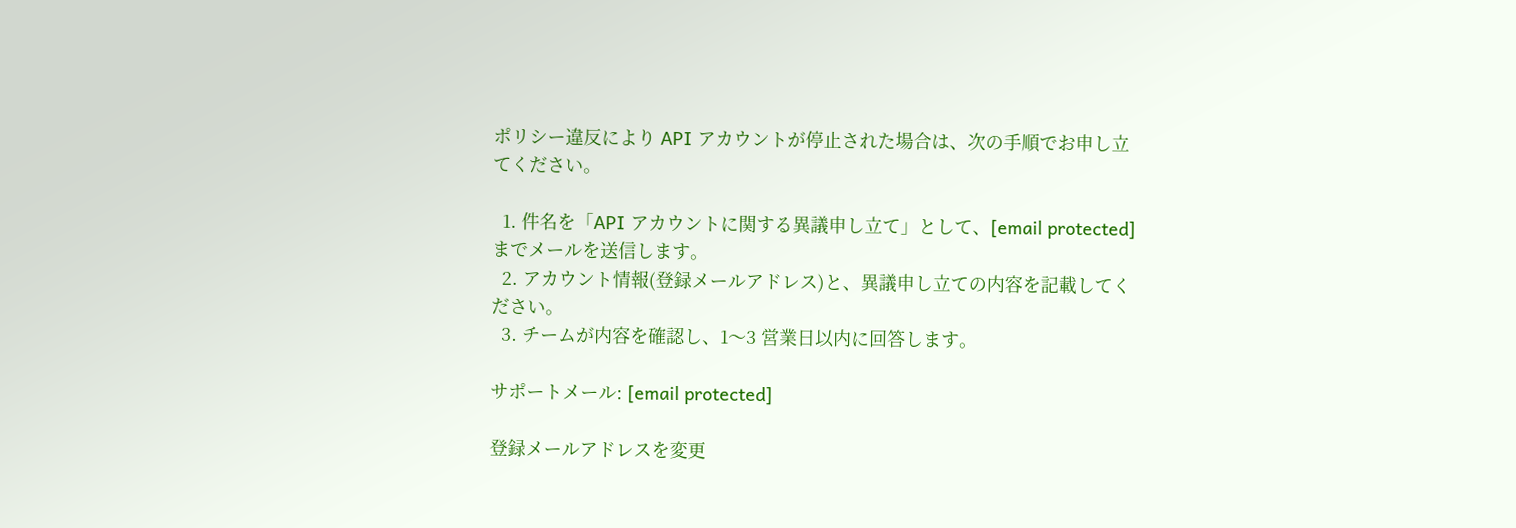ポリシー違反により API アカウントが停止された場合は、次の手順でお申し立てください。

  1. 件名を「API アカウントに関する異議申し立て」として、[email protected] までメールを送信します。
  2. アカウント情報(登録メールアドレス)と、異議申し立ての内容を記載してください。
  3. チームが内容を確認し、1〜3 営業日以内に回答します。

サポートメール: [email protected]

登録メールアドレスを変更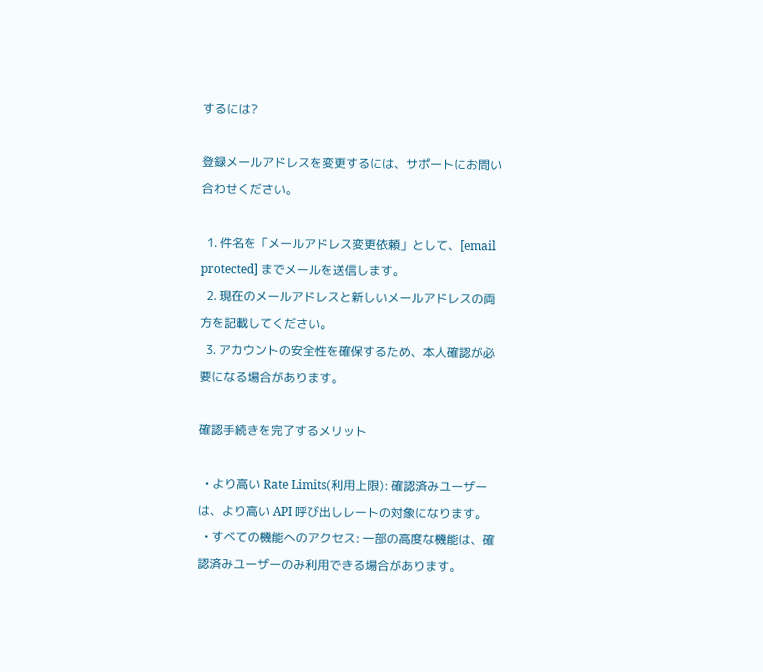するには?

登録メールアドレスを変更するには、サポートにお問い合わせください。

  1. 件名を「メールアドレス変更依頼」として、[email protected] までメールを送信します。
  2. 現在のメールアドレスと新しいメールアドレスの両方を記載してください。
  3. アカウントの安全性を確保するため、本人確認が必要になる場合があります。

確認手続きを完了するメリット

  • より高い Rate Limits(利用上限): 確認済みユーザーは、より高い API 呼び出しレートの対象になります。
  • すべての機能へのアクセス: 一部の高度な機能は、確認済みユーザーのみ利用できる場合があります。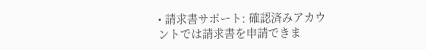• 請求書サポート: 確認済みアカウントでは請求書を申請できま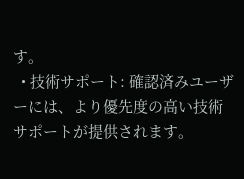す。
  • 技術サポート: 確認済みユーザーには、より優先度の高い技術サポートが提供されます。